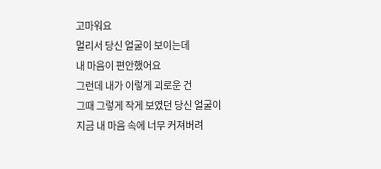고마워요
멀리서 당신 얼굴이 보이는데
내 마음이 편안했어요
그런데 내가 이렇게 괴로운 건
그때 그렇게 작게 보였던 당신 얼굴이
지금 내 마음 속에 너무 커져버려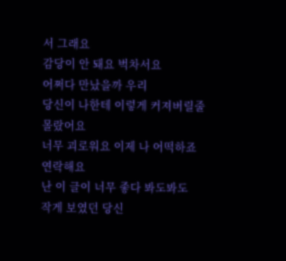서 그래요
감당이 안 돼요 벅차서요
어쩌다 만났을까 우리
당신이 나한테 이렇게 커져버릴줄 몰랐어요
너무 괴로워요 이제 나 어떡하죠
연락해요
난 이 글이 너무 좋다 봐도봐도
작게 보였던 당신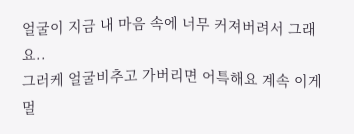얼굴이 지금 내 마음 속에 너무 커져버려서 그래요..
그러케 얼굴비추고 가버리면 어특해요 계속 이게 멀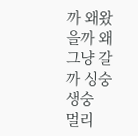까 왜왔을까 왜그냥 갈까 싱숭생숭
멀리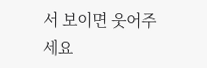서 보이면 웃어주세요